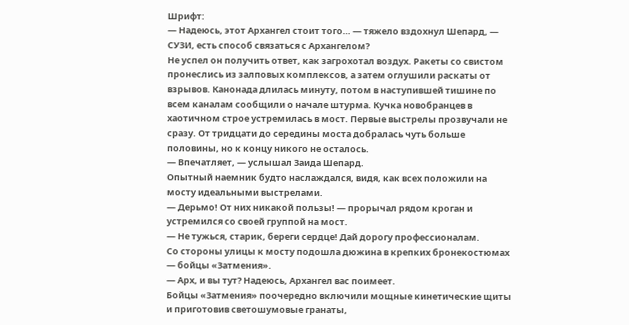Шрифт:
— Надеюсь, этот Архангел стоит того… — тяжело вздохнул Шепард, — СУЗИ, есть способ связаться с Архангелом?
Не успел он получить ответ, как загрохотал воздух. Ракеты со свистом пронеслись из залповых комплексов, а затем оглушили раскаты от взрывов. Канонада длилась минуту, потом в наступившей тишине по всем каналам сообщили о начале штурма. Кучка новобранцев в хаотичном строе устремилась в мост. Первые выстрелы прозвучали не сразу. От тридцати до середины моста добралась чуть больше половины, но к концу никого не осталось.
— Впечатляет, — услышал Заида Шепард.
Опытный наемник будто наслаждался, видя, как всех положили на мосту идеальными выстрелами.
— Дерьмо! От них никакой пользы! — прорычал рядом кроган и устремился со своей группой на мост.
— Не тужься, старик, береги сердце! Дай дорогу профессионалам.
Со стороны улицы к мосту подошла дюжина в крепких бронекостюмах — бойцы «Затмения».
— Арх, и вы тут? Надеюсь, Архангел вас поимеет.
Бойцы «Затмения» поочередно включили мощные кинетические щиты и приготовив светошумовые гранаты,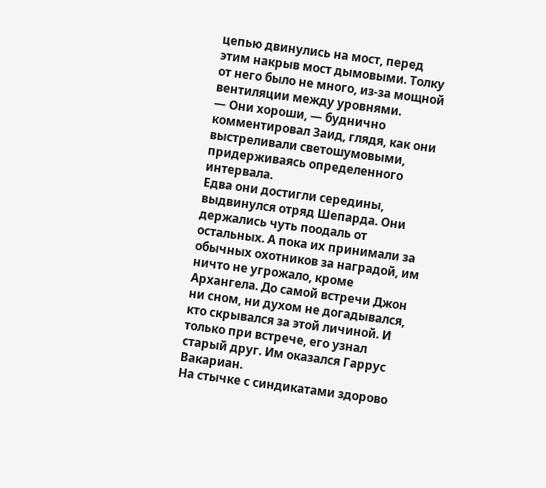цепью двинулись на мост, перед этим накрыв мост дымовыми. Толку от него было не много, из-за мощной вентиляции между уровнями.
— Они хороши, — буднично комментировал Заид, глядя, как они выстреливали светошумовыми, придерживаясь определенного интервала.
Едва они достигли середины, выдвинулся отряд Шепарда. Они держались чуть поодаль от остальных. А пока их принимали за обычных охотников за наградой, им ничто не угрожало, кроме Архангела. До самой встречи Джон ни сном, ни духом не догадывался, кто скрывался за этой личиной. И только при встрече, его узнал старый друг. Им оказался Гаррус Вакариан.
На стычке с синдикатами здорово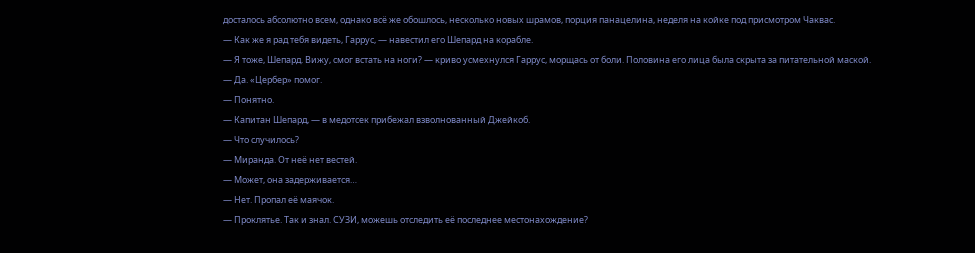досталось абсолютно всем, однако всё же обошлось, несколько новых шрамов, порция панацелина, неделя на койке под присмотром Чаквас.
— Как же я рад тебя видеть, Гаррус, — навестил его Шепард на корабле.
— Я тоже, Шепард. Вижу, смог встать на ноги? — криво усмехнулся Гаррус, морщась от боли. Половина его лица была скрыта за питательной маской.
— Да. «Цербер» помог.
— Понятно.
— Капитан Шепард, — в медотсек прибежал взволнованный Джейкоб.
— Что случилось?
— Миранда. От неё нет вестей.
— Может, она задерживается…
— Нет. Пропал её маячок.
— Проклятье. Так и знал. СУЗИ, можешь отследить её последнее местонахождение?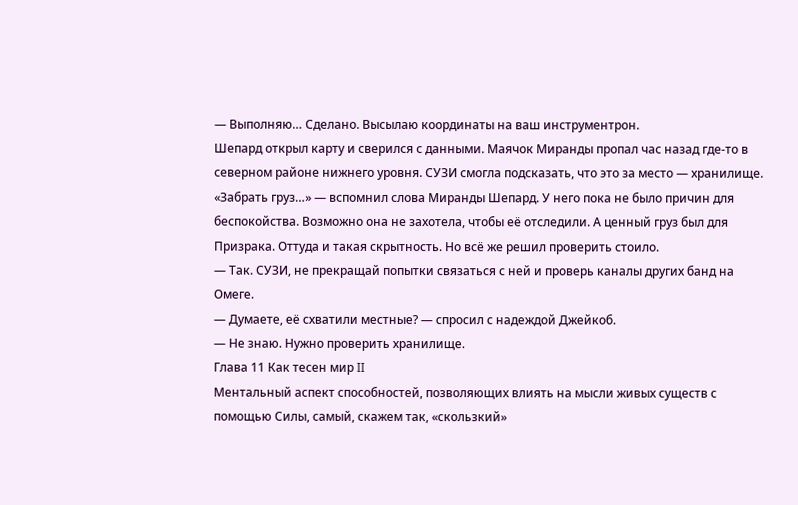— Выполняю… Сделано. Высылаю координаты на ваш инструментрон.
Шепард открыл карту и сверился с данными. Маячок Миранды пропал час назад где-то в северном районе нижнего уровня. СУЗИ смогла подсказать, что это за место — хранилище.
«Забрать груз…» — вспомнил слова Миранды Шепард. У него пока не было причин для беспокойства. Возможно она не захотела, чтобы её отследили. А ценный груз был для Призрака. Оттуда и такая скрытность. Но всё же решил проверить стоило.
— Так. СУЗИ, не прекращай попытки связаться с ней и проверь каналы других банд на Омеге.
— Думаете, её схватили местные? — спросил с надеждой Джейкоб.
— Не знаю. Нужно проверить хранилище.
Глава 11 Как тесен мир II
Ментальный аспект способностей, позволяющих влиять на мысли живых существ с помощью Силы, самый, скажем так, «скользкий»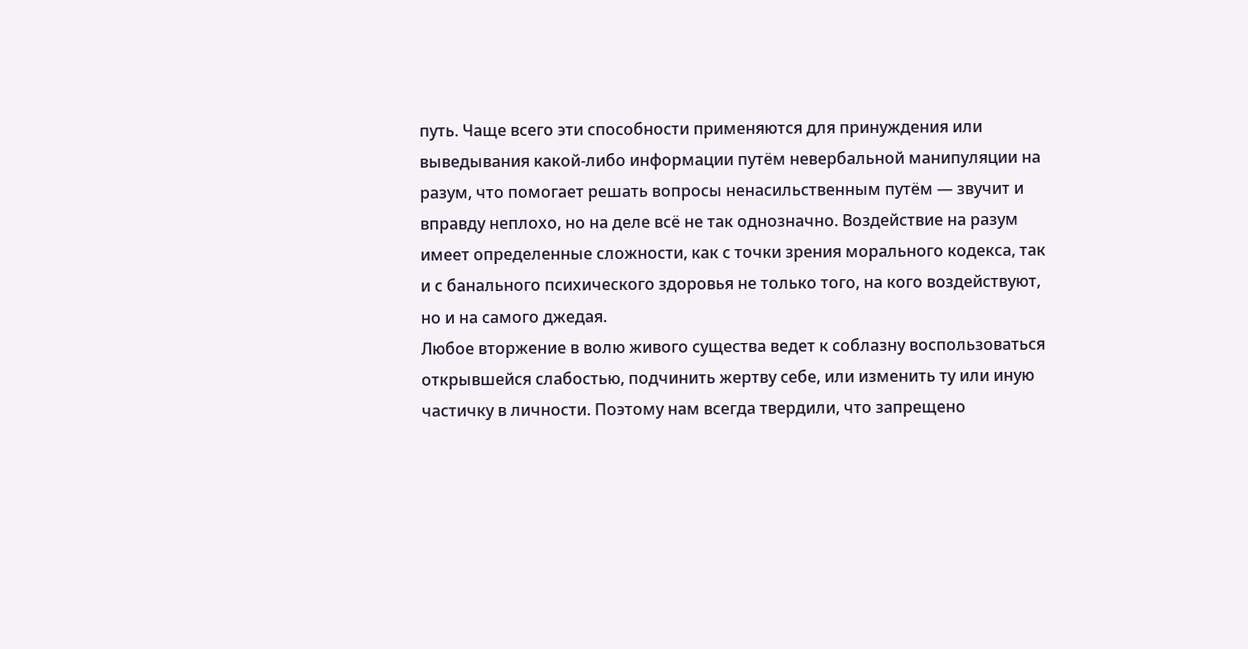путь. Чаще всего эти способности применяются для принуждения или выведывания какой-либо информации путём невербальной манипуляции на разум, что помогает решать вопросы ненасильственным путём — звучит и вправду неплохо, но на деле всё не так однозначно. Воздействие на разум имеет определенные сложности, как с точки зрения морального кодекса, так и с банального психического здоровья не только того, на кого воздействуют, но и на самого джедая.
Любое вторжение в волю живого существа ведет к соблазну воспользоваться открывшейся слабостью, подчинить жертву себе, или изменить ту или иную частичку в личности. Поэтому нам всегда твердили, что запрещено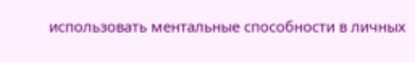использовать ментальные способности в личных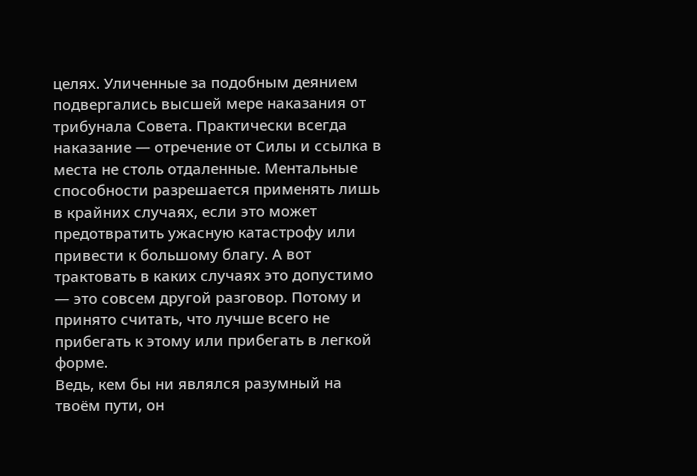целях. Уличенные за подобным деянием подвергались высшей мере наказания от трибунала Совета. Практически всегда наказание — отречение от Силы и ссылка в места не столь отдаленные. Ментальные способности разрешается применять лишь в крайних случаях, если это может предотвратить ужасную катастрофу или привести к большому благу. А вот трактовать в каких случаях это допустимо — это совсем другой разговор. Потому и принято считать, что лучше всего не прибегать к этому или прибегать в легкой форме.
Ведь, кем бы ни являлся разумный на твоём пути, он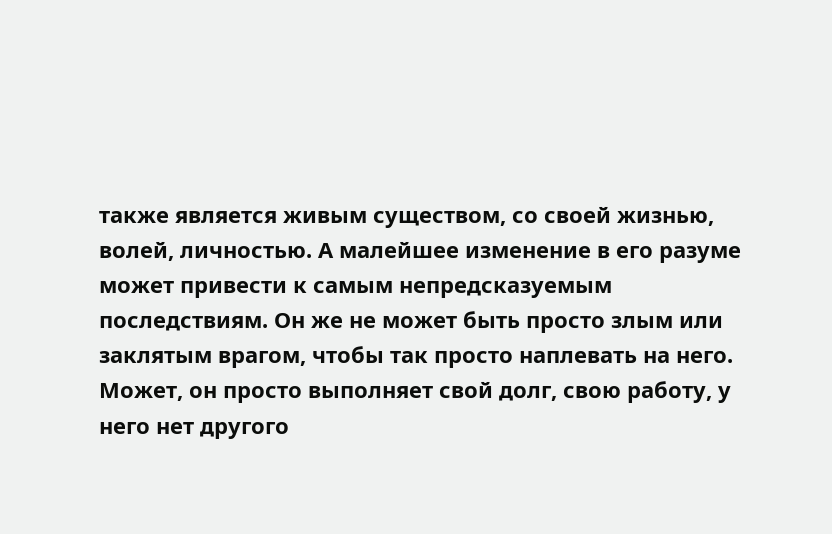также является живым существом, со своей жизнью, волей, личностью. А малейшее изменение в его разуме может привести к самым непредсказуемым последствиям. Он же не может быть просто злым или заклятым врагом, чтобы так просто наплевать на него. Может, он просто выполняет свой долг, свою работу, у него нет другого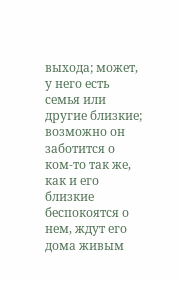выхода; может, у него есть семья или другие близкие; возможно он заботится о ком-то так же, как и его близкие беспокоятся о нем, ждут его дома живым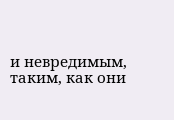и невредимым, таким, как они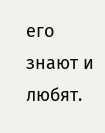его знают и любят.